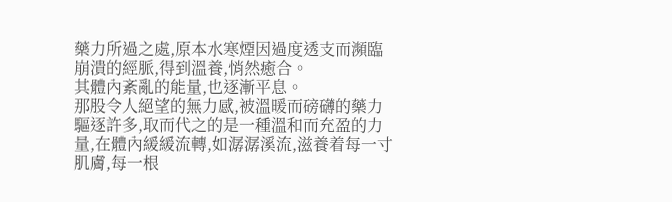藥力所過之處,原本水寒煙因過度透支而瀕臨崩潰的經脈,得到溫養,悄然癒合。
其體內紊亂的能量,也逐漸平息。
那股令人絕望的無力感,被溫暖而磅礴的藥力驅逐許多,取而代之的是一種溫和而充盈的力量,在體內緩緩流轉,如潺潺溪流,滋養着每一寸肌膚,每一根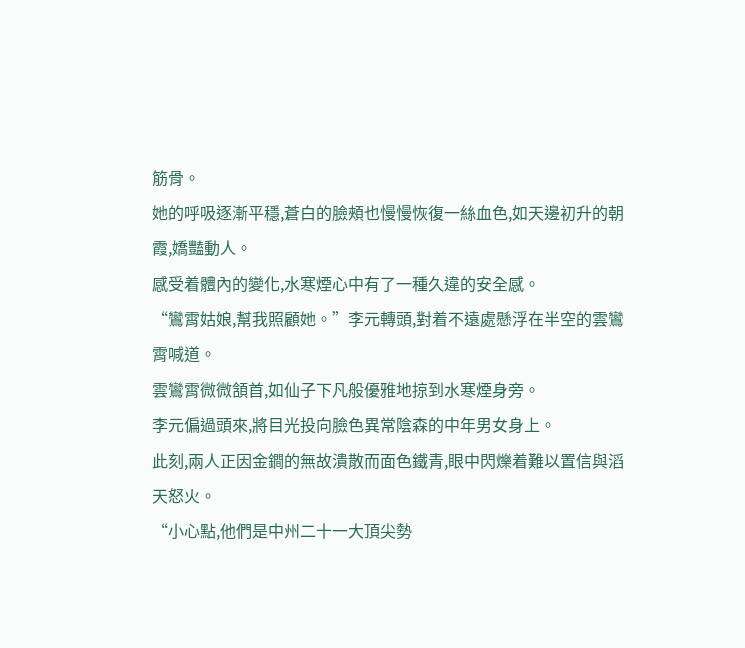筋骨。
她的呼吸逐漸平穩,蒼白的臉頰也慢慢恢復一絲血色,如天邊初升的朝霞,嬌豔動人。
感受着體內的變化,水寒煙心中有了一種久違的安全感。
“鸞霄姑娘,幫我照顧她。”李元轉頭,對着不遠處懸浮在半空的雲鸞霄喊道。
雲鸞霄微微頷首,如仙子下凡般優雅地掠到水寒煙身旁。
李元偏過頭來,將目光投向臉色異常陰森的中年男女身上。
此刻,兩人正因金鐧的無故潰散而面色鐵青,眼中閃爍着難以置信與滔天怒火。
“小心點,他們是中州二十一大頂尖勢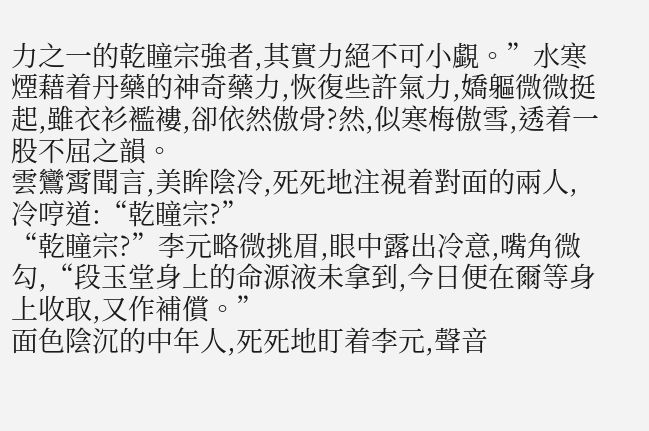力之一的乾瞳宗強者,其實力絕不可小覷。”水寒煙藉着丹藥的神奇藥力,恢復些許氣力,嬌軀微微挺起,雖衣衫襤褸,卻依然傲骨?然,似寒梅傲雪,透着一股不屈之韻。
雲鸞霄聞言,美眸陰冷,死死地注視着對面的兩人,冷哼道:“乾瞳宗?”
“乾瞳宗?”李元略微挑眉,眼中露出冷意,嘴角微勾,“段玉堂身上的命源液未拿到,今日便在爾等身上收取,又作補償。”
面色陰沉的中年人,死死地盯着李元,聲音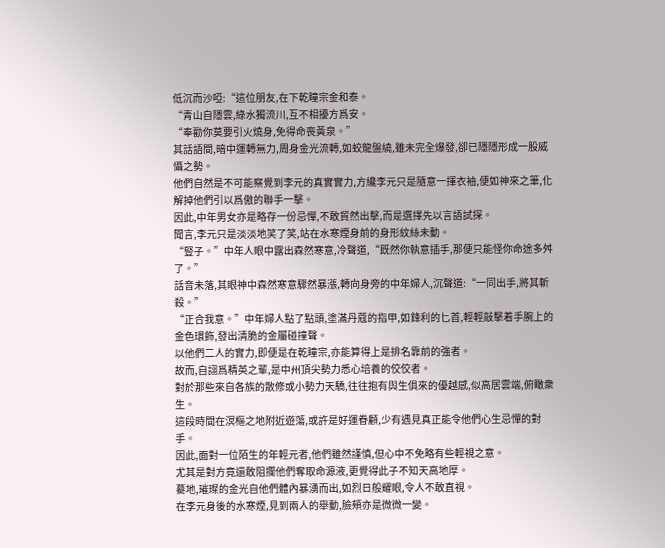低沉而沙啞:“這位朋友,在下乾瞳宗金和泰。
“青山自隱雲,綠水獨流川,互不相擾方爲安。
“奉勸你莫要引火燒身,免得命喪黃泉。”
其話語間,暗中運轉無力,周身金光流轉,如蛟龍盤繞,雖未完全爆發,卻已隱隱形成一股威懾之勢。
他們自然是不可能察覺到李元的真實實力,方纔李元只是隨意一揮衣袖,便如神來之筆,化解掉他們引以爲傲的聯手一擊。
因此,中年男女亦是略存一份忌憚,不敢貿然出擊,而是選擇先以言語試探。
聞言,李元只是淡淡地笑了笑,站在水寒煙身前的身形紋絲未動。
“豎子。”中年人眼中露出森然寒意,冷聲道,“既然你執意插手,那便只能怪你命途多舛了。”
話音未落,其眼神中森然寒意驟然暴漲,轉向身旁的中年婦人,沉聲道:“一同出手,將其斬殺。”
“正合我意。”中年婦人點了點頭,塗滿丹蔻的指甲,如鋒利的匕首,輕輕敲擊着手腕上的金色環飾,發出清脆的金屬碰撞聲。
以他們二人的實力,即便是在乾瞳宗,亦能算得上是排名靠前的強者。
故而,自詡爲精英之輩,是中州頂尖勢力悉心培養的佼佼者。
對於那些來自各族的散修或小勢力天驕,往往抱有與生俱來的優越感,似高居雲端,俯瞰衆生。
這段時間在溟樞之地附近遊蕩,或許是好運眷顧,少有遇見真正能令他們心生忌憚的對手。
因此,面對一位陌生的年輕元者,他們雖然謹慎,但心中不免略有些輕視之意。
尤其是對方竟還敢阻攔他們奪取命源液,更覺得此子不知天高地厚。
驀地,璀璨的金光自他們體內暴湧而出,如烈日般耀眼,令人不敢直視。
在李元身後的水寒煙,見到兩人的舉動,臉頰亦是微微一變。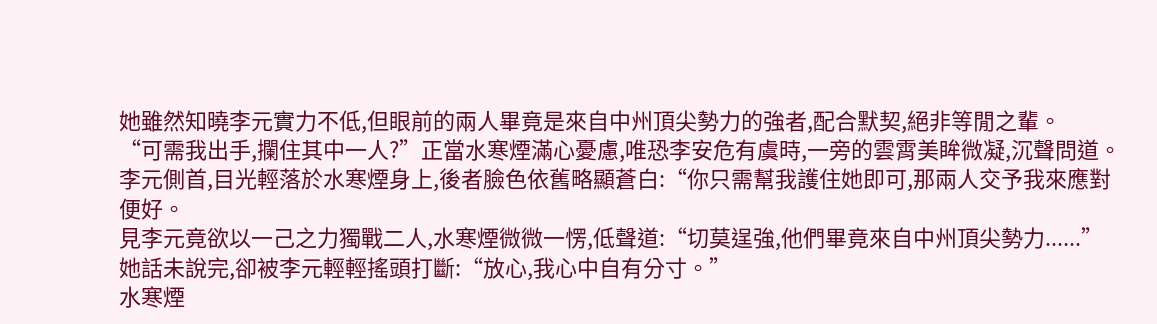她雖然知曉李元實力不低,但眼前的兩人畢竟是來自中州頂尖勢力的強者,配合默契,絕非等閒之輩。
“可需我出手,攔住其中一人?”正當水寒煙滿心憂慮,唯恐李安危有虞時,一旁的雲霄美眸微凝,沉聲問道。
李元側首,目光輕落於水寒煙身上,後者臉色依舊略顯蒼白:“你只需幫我護住她即可,那兩人交予我來應對便好。
見李元竟欲以一己之力獨戰二人,水寒煙微微一愣,低聲道:“切莫逞強,他們畢竟來自中州頂尖勢力......”
她話未說完,卻被李元輕輕搖頭打斷:“放心,我心中自有分寸。”
水寒煙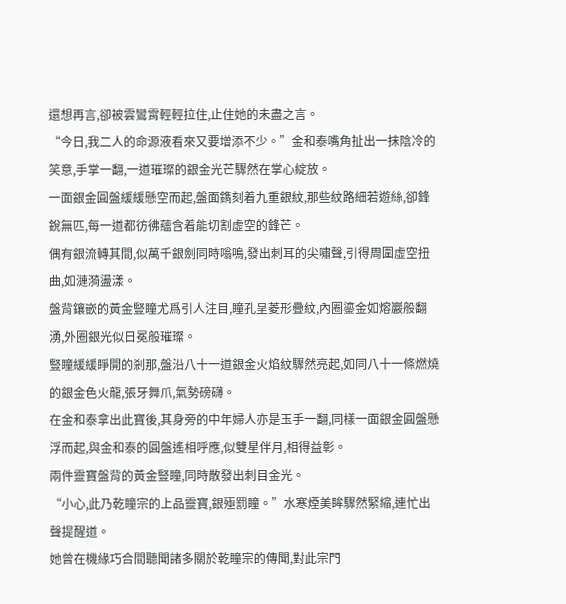還想再言,卻被雲鸞霄輕輕拉住,止住她的未盡之言。
“今日,我二人的命源液看來又要增添不少。”金和泰嘴角扯出一抹陰冷的笑意,手掌一翻,一道璀璨的銀金光芒驟然在掌心綻放。
一面銀金圓盤緩緩懸空而起,盤面鐫刻着九重銀紋,那些紋路細若遊絲,卻鋒銳無匹,每一道都彷彿蘊含着能切割虛空的鋒芒。
偶有銀流轉其間,似萬千銀劍同時嗡鳴,發出刺耳的尖嘯聲,引得周圍虛空扭曲,如漣漪盪漾。
盤背鑲嵌的黃金豎瞳尤爲引人注目,瞳孔呈菱形疊紋,內圈鎏金如熔巖般翻湧,外圈銀光似日冕般璀璨。
豎瞳緩緩睜開的剎那,盤沿八十一道銀金火焰紋驟然亮起,如同八十一條燃燒的銀金色火龍,張牙舞爪,氣勢磅礴。
在金和泰拿出此寶後,其身旁的中年婦人亦是玉手一翻,同樣一面銀金圓盤懸浮而起,與金和泰的圓盤遙相呼應,似雙星伴月,相得益彰。
兩件靈寶盤背的黃金豎瞳,同時散發出刺目金光。
“小心,此乃乾瞳宗的上品靈寶,銀殛罰瞳。”水寒煙美眸驟然緊縮,連忙出聲提醒道。
她曾在機緣巧合間聽聞諸多關於乾瞳宗的傳聞,對此宗門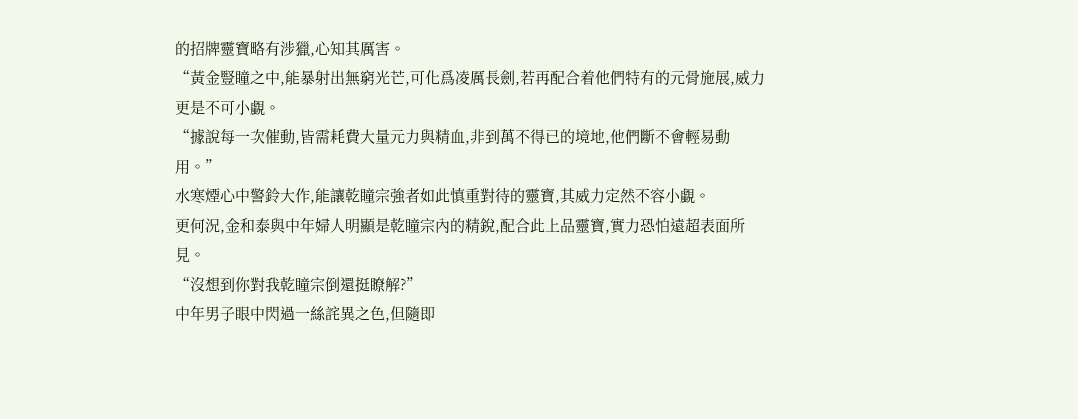的招牌靈寶略有涉獵,心知其厲害。
“黃金豎瞳之中,能暴射出無窮光芒,可化爲凌厲長劍,若再配合着他們特有的元骨施展,威力更是不可小覷。
“據說每一次催動,皆需耗費大量元力與精血,非到萬不得已的境地,他們斷不會輕易動用。”
水寒煙心中警鈴大作,能讓乾瞳宗強者如此慎重對待的靈寶,其威力定然不容小覷。
更何況,金和泰與中年婦人明顯是乾瞳宗內的精銳,配合此上品靈寶,實力恐怕遠超表面所見。
“沒想到你對我乾瞳宗倒還挺瞭解?”
中年男子眼中閃過一絲詫異之色,但隨即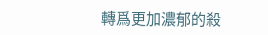轉爲更加濃郁的殺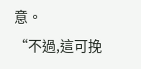意。
“不過,這可挽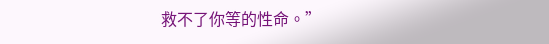救不了你等的性命。”